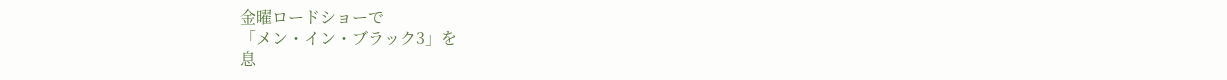金曜ロードショーで
「メン・イン・ブラック3」を
息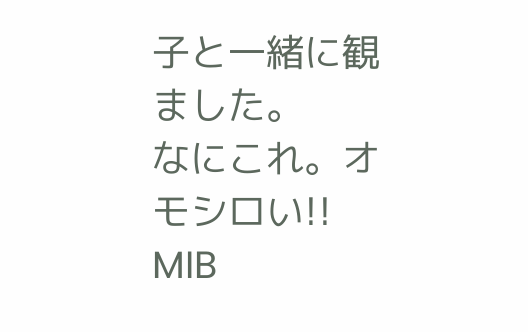子と一緒に観ました。
なにこれ。オモシロい!!
MIB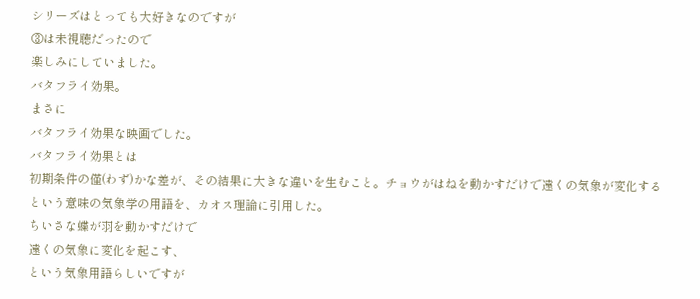シリーズはとっても大好きなのですが
③は未視聴だったので
楽しみにしていました。
バタフライ効果。
まさに
バタフライ効果な映画でした。
バタフライ効果とは
初期条件の僅(わず)かな差が、その結果に大きな違いを生むこと。チョウがはねを動かすだけで遠くの気象が変化するという意味の気象学の用語を、カオス理論に引用した。
ちいさな蝶が羽を動かすだけで
遠くの気象に変化を起こす、
という気象用語らしいですが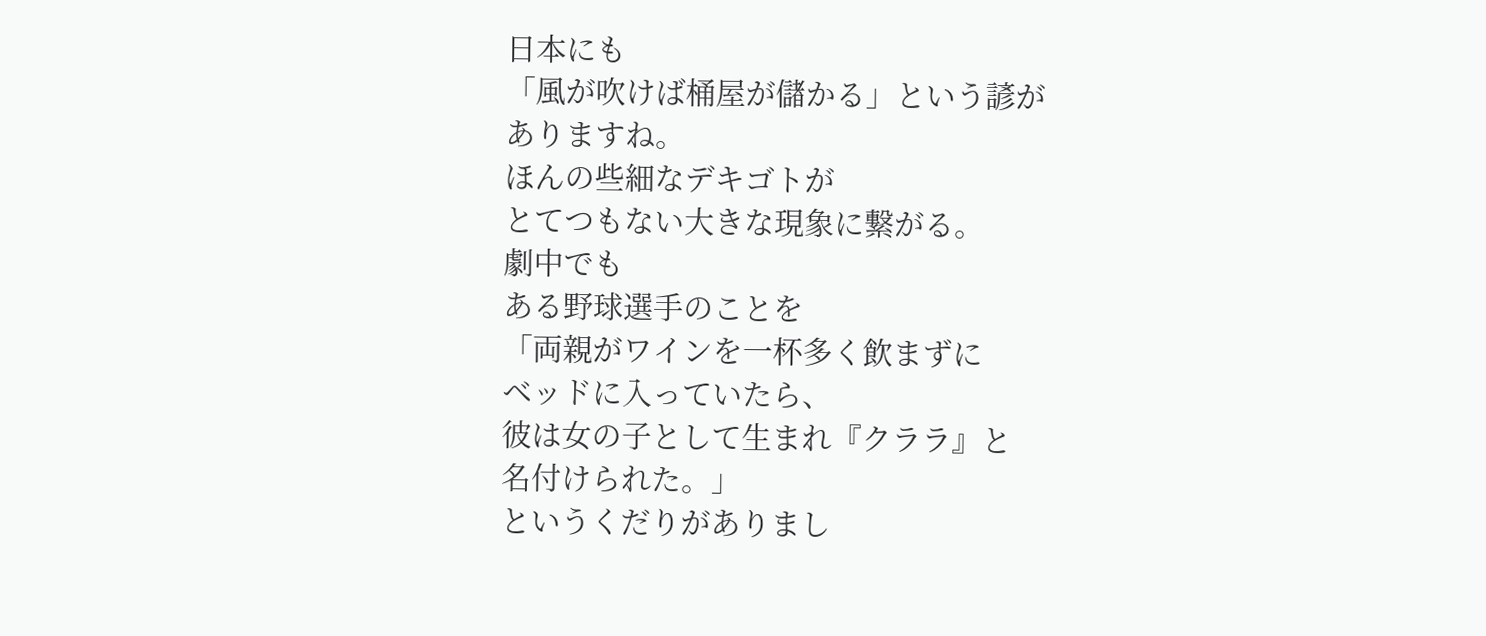日本にも
「風が吹けば桶屋が儲かる」という諺が
ありますね。
ほんの些細なデキゴトが
とてつもない大きな現象に繋がる。
劇中でも
ある野球選手のことを
「両親がワインを一杯多く飲まずに
ベッドに入っていたら、
彼は女の子として生まれ『クララ』と
名付けられた。」
というくだりがありまし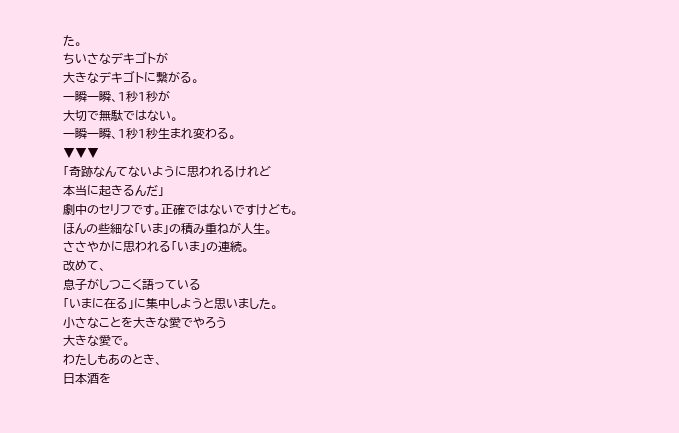た。
ちいさなデキゴトが
大きなデキゴトに繋がる。
一瞬一瞬、1秒1秒が
大切で無駄ではない。
一瞬一瞬、1秒1秒生まれ変わる。
▼▼▼
「奇跡なんてないように思われるけれど
本当に起きるんだ」
劇中のセリフです。正確ではないですけども。
ほんの些細な「いま」の積み重ねが人生。
ささやかに思われる「いま」の連続。
改めて、
息子がしつこく語っている
「いまに在る」に集中しようと思いました。
小さなことを大きな愛でやろう
大きな愛で。
わたしもあのとき、
日本酒を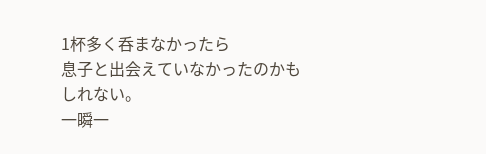1杯多く呑まなかったら
息子と出会えていなかったのかも
しれない。
一瞬一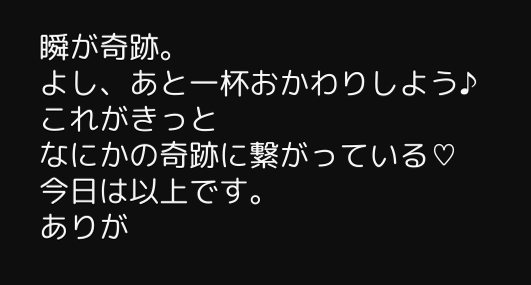瞬が奇跡。
よし、あと一杯おかわりしよう♪
これがきっと
なにかの奇跡に繋がっている♡
今日は以上です。
ありが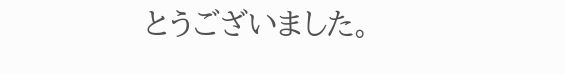とうございました。